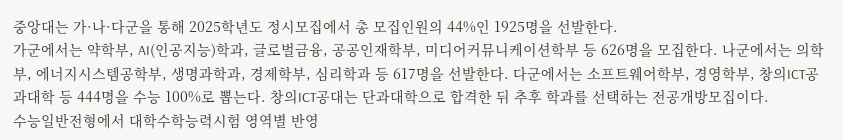중앙대는 가·나·다군을 통해 2025학년도 정시모집에서 총 모집인원의 44%인 1925명을 선발한다.
가군에서는 약학부, AI(인공지능)학과, 글로벌금융, 공공인재학부, 미디어커뮤니케이션학부 등 626명을 모집한다. 나군에서는 의학부, 에너지시스템공학부, 생명과학과, 경제학부, 심리학과 등 617명을 선발한다. 다군에서는 소프트웨어학부, 경영학부, 창의ICT공과대학 등 444명을 수능 100%로 뽑는다. 창의ICT공대는 단과대학으로 합격한 뒤 추후 학과를 선택하는 전공개방모집이다.
수능일반전형에서 대학수학능력시험 영역별 반영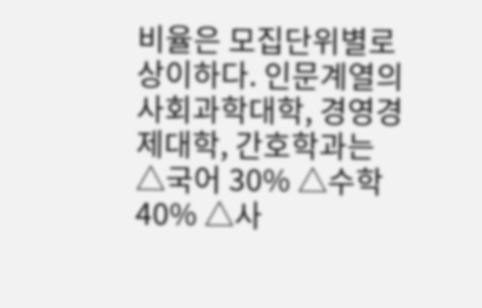비율은 모집단위별로 상이하다. 인문계열의 사회과학대학, 경영경제대학, 간호학과는 △국어 30% △수학 40% △사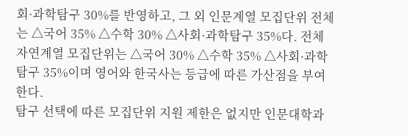회·과학탐구 30%를 반영하고, 그 외 인문계열 모집단위 전체는 △국어 35% △수학 30% △사회·과학탐구 35%다. 전체 자연계열 모집단위는 △국어 30% △수학 35% △사회·과학탐구 35%이며 영어와 한국사는 등급에 따른 가산점을 부여한다.
탐구 선택에 따른 모집단위 지원 제한은 없지만 인문대학과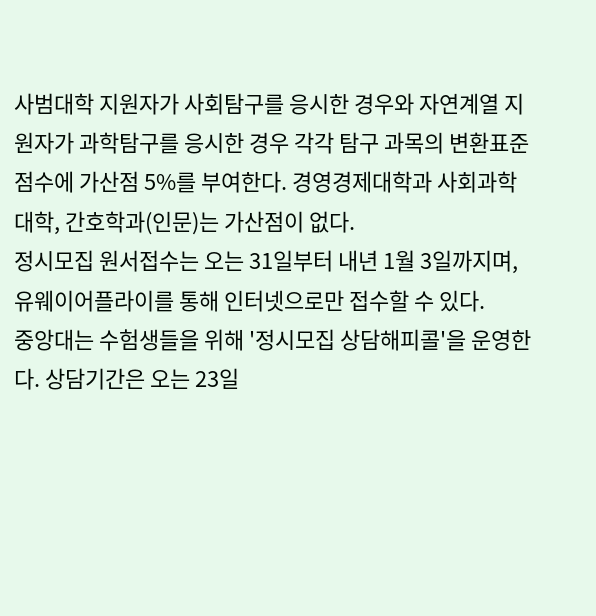사범대학 지원자가 사회탐구를 응시한 경우와 자연계열 지원자가 과학탐구를 응시한 경우 각각 탐구 과목의 변환표준점수에 가산점 5%를 부여한다. 경영경제대학과 사회과학대학, 간호학과(인문)는 가산점이 없다.
정시모집 원서접수는 오는 31일부터 내년 1월 3일까지며, 유웨이어플라이를 통해 인터넷으로만 접수할 수 있다.
중앙대는 수험생들을 위해 '정시모집 상담해피콜'을 운영한다. 상담기간은 오는 23일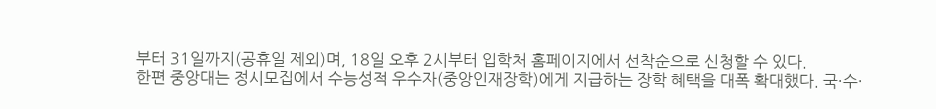부터 31일까지(공휴일 제외)며, 18일 오후 2시부터 입학처 홈페이지에서 선착순으로 신청할 수 있다.
한편 중앙대는 정시모집에서 수능성적 우수자(중앙인재장학)에게 지급하는 장학 혜택을 대폭 확대했다. 국·수·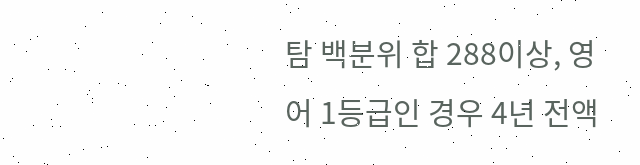탐 백분위 합 288이상, 영어 1등급인 경우 4년 전액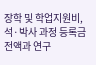장학 및 학업지원비, 석·박사 과정 등록금 전액과 연구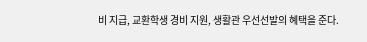비 지급, 교환학생 경비 지원, 생활관 우선선발의 혜택을 준다.